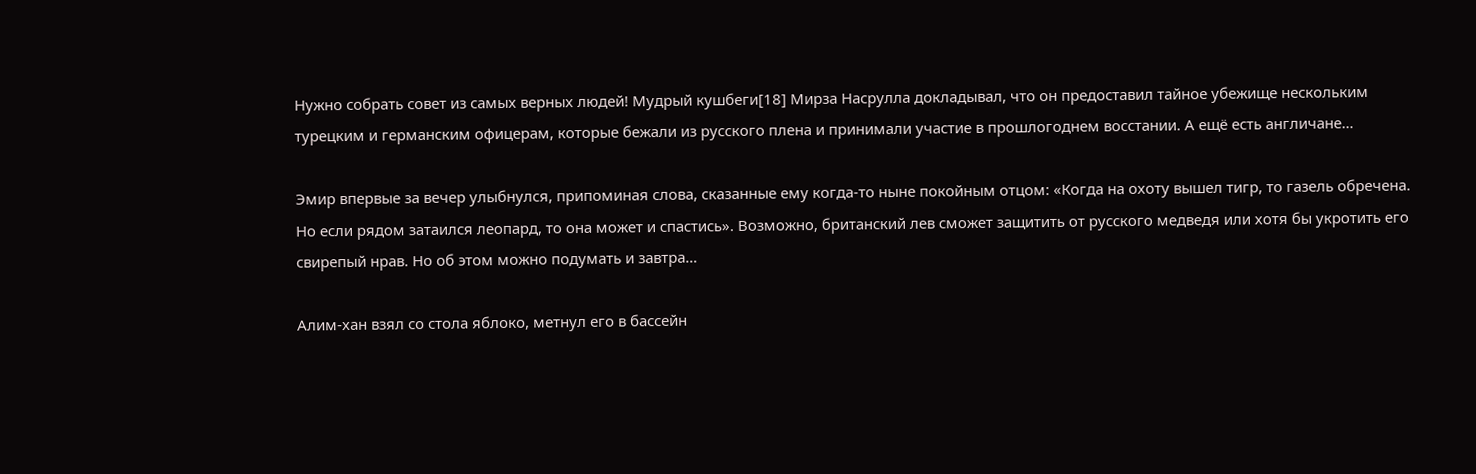Нужно собрать совет из самых верных людей! Мудрый кушбеги[18] Мирза Насрулла докладывал, что он предоставил тайное убежище нескольким турецким и германским офицерам, которые бежали из русского плена и принимали участие в прошлогоднем восстании. А ещё есть англичане…

Эмир впервые за вечер улыбнулся, припоминая слова, сказанные ему когда-то ныне покойным отцом: «Когда на охоту вышел тигр, то газель обречена. Но если рядом затаился леопард, то она может и спастись». Возможно, британский лев сможет защитить от русского медведя или хотя бы укротить его свирепый нрав. Но об этом можно подумать и завтра…

Алим-хан взял со стола яблоко, метнул его в бассейн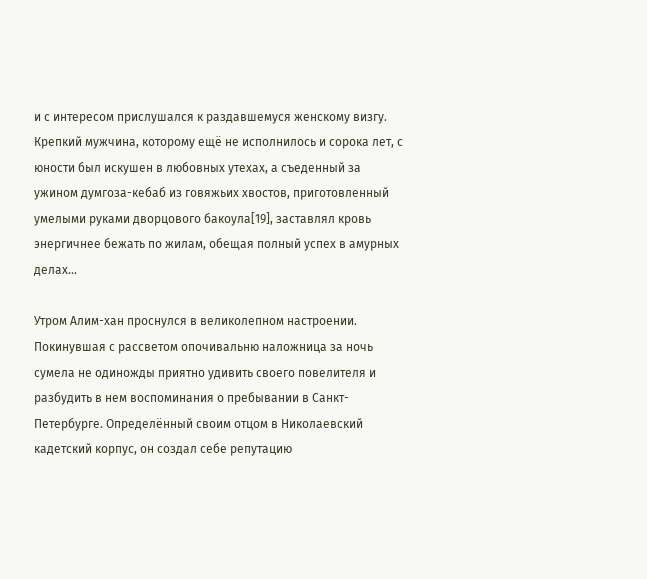и с интересом прислушался к раздавшемуся женскому визгу. Крепкий мужчина, которому ещё не исполнилось и сорока лет, с юности был искушен в любовных утехах, а съеденный за ужином думгоза-кебаб из говяжьих хвостов, приготовленный умелыми руками дворцового бакоула[19], заставлял кровь энергичнее бежать по жилам, обещая полный успех в амурных делах…

Утром Алим-хан проснулся в великолепном настроении. Покинувшая с рассветом опочивальню наложница за ночь сумела не одиножды приятно удивить своего повелителя и разбудить в нем воспоминания о пребывании в Санкт-Петербурге. Определённый своим отцом в Николаевский кадетский корпус, он создал себе репутацию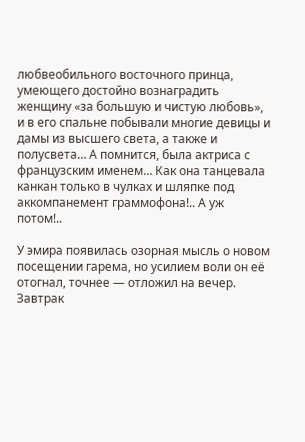любвеобильного восточного принца, умеющего достойно вознаградить женщину «за большую и чистую любовь», и в его спальне побывали многие девицы и дамы из высшего света, а также и полусвета… А помнится, была актриса с французским именем… Как она танцевала канкан только в чулках и шляпке под аккомпанемент граммофона!.. А уж потом!..

У эмира появилась озорная мысль о новом посещении гарема, но усилием воли он её отогнал, точнее — отложил на вечер. Завтрак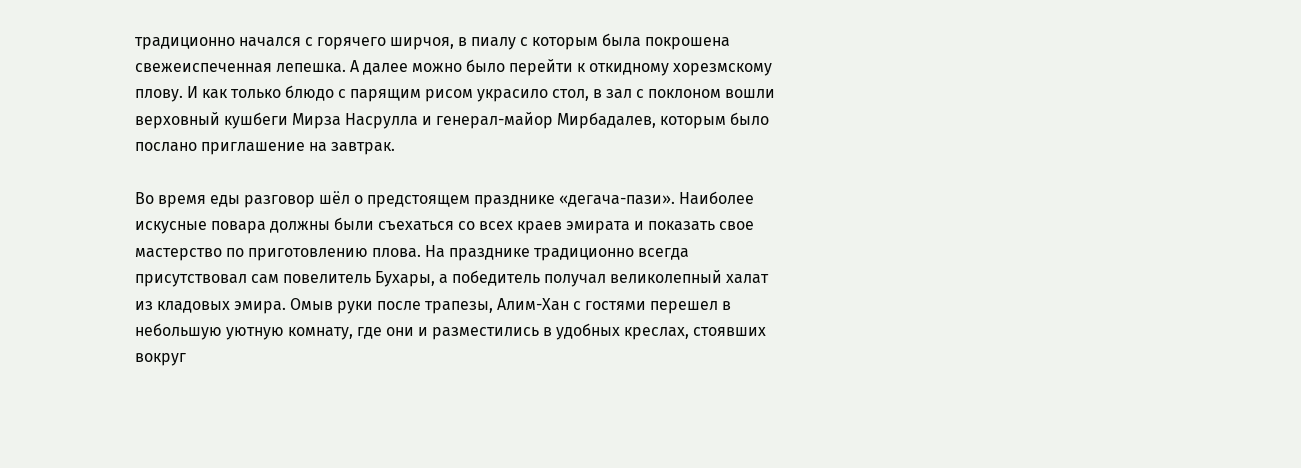традиционно начался с горячего ширчоя, в пиалу с которым была покрошена свежеиспеченная лепешка. А далее можно было перейти к откидному хорезмскому плову. И как только блюдо с парящим рисом украсило стол, в зал с поклоном вошли верховный кушбеги Мирза Насрулла и генерал-майор Мирбадалев, которым было послано приглашение на завтрак.

Во время еды разговор шёл о предстоящем празднике «дегача-пази». Наиболее искусные повара должны были съехаться со всех краев эмирата и показать свое мастерство по приготовлению плова. На празднике традиционно всегда присутствовал сам повелитель Бухары, а победитель получал великолепный халат из кладовых эмира. Омыв руки после трапезы, Алим-Хан с гостями перешел в небольшую уютную комнату, где они и разместились в удобных креслах, стоявших вокруг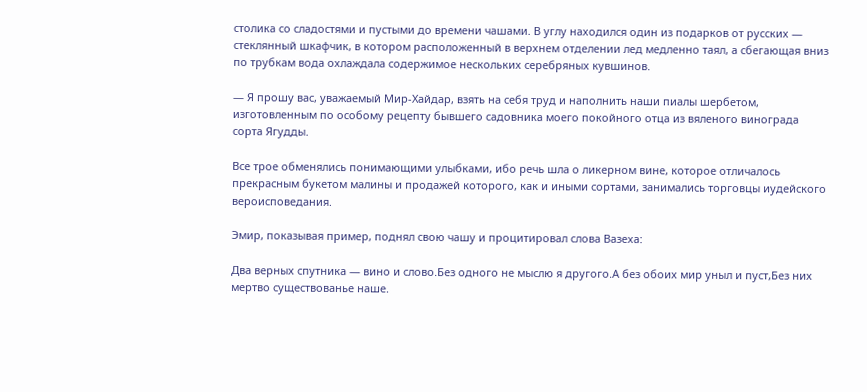столика со сладостями и пустыми до времени чашами. В углу находился один из подарков от русских — стеклянный шкафчик, в котором расположенный в верхнем отделении лед медленно таял, а сбегающая вниз по трубкам вода охлаждала содержимое нескольких серебряных кувшинов.

— Я прошу вас, уважаемый Мир-Хайдар, взять на себя труд и наполнить наши пиалы шербетом, изготовленным по особому рецепту бывшего садовника моего покойного отца из вяленого винограда сорта Ягудды.

Все трое обменялись понимающими улыбками, ибо речь шла о ликерном вине, которое отличалось прекрасным букетом малины и продажей которого, как и иными сортами, занимались торговцы иудейского вероисповедания.

Эмир, показывая пример, поднял свою чашу и процитировал слова Вазеха:

Два верных спутника — вино и слово.Без одного не мыслю я другого.А без обоих мир уныл и пуст,Без них мертво существованье наше.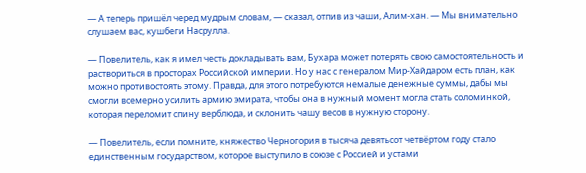— А теперь пришёл черед мудрым словам, — сказал, отпив из чаши, Алим-хан. — Мы внимательно слушаем вас, кушбеги Насрулла.

— Повелитель, как я имел честь докладывать вам, Бухара может потерять свою самостоятельность и раствориться в просторах Российской империи. Но у нас с генералом Мир-Хайдаром есть план, как можно противостоять этому. Правда, для этого потребуются немалые денежные суммы, дабы мы смогли всемерно усилить армию эмирата, чтобы она в нужный момент могла стать соломинкой, которая переломит спину верблюда, и склонить чашу весов в нужную сторону.

— Повелитель, если помните, княжество Черногория в тысяча девятьсот четвёртом году стало единственным государством, которое выступило в союзе с Россией и устами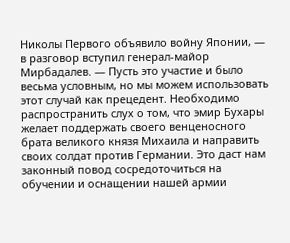Николы Первого объявило войну Японии, — в разговор вступил генерал-майор Мирбадалев. — Пусть это участие и было весьма условным, но мы можем использовать этот случай как прецедент. Необходимо распространить слух о том, что эмир Бухары желает поддержать своего венценосного брата великого князя Михаила и направить своих солдат против Германии. Это даст нам законный повод сосредоточиться на обучении и оснащении нашей армии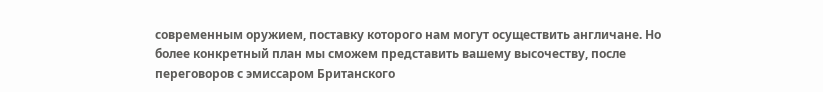современным оружием, поставку которого нам могут осуществить англичане. Но более конкретный план мы сможем представить вашему высочеству, после переговоров с эмиссаром Британского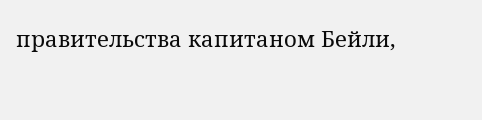правительства капитаном Бейли,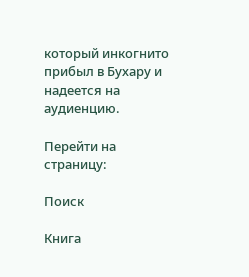который инкогнито прибыл в Бухару и надеется на аудиенцию.

Перейти на страницу:

Поиск

Книга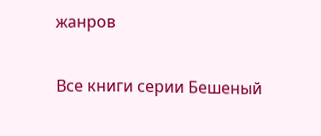жанров

Все книги серии Бешеный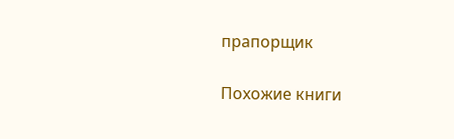прапорщик

Похожие книги